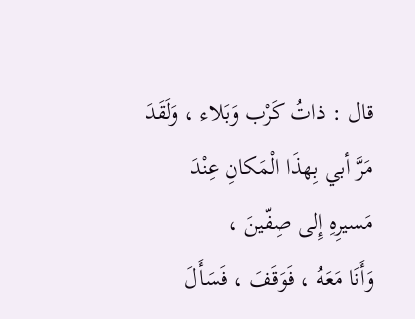قال : ذاتُ كَرْب وَبَلاء ، وَلَقَدَ مَرَّ أبي بِهذَا الْمَكانِ عِنْدَ مَسيرِهِ إِلى صِفّينَ ،
وَأَنَا مَعَهُ ، فَوَقَفَ ، فَسَأَلَ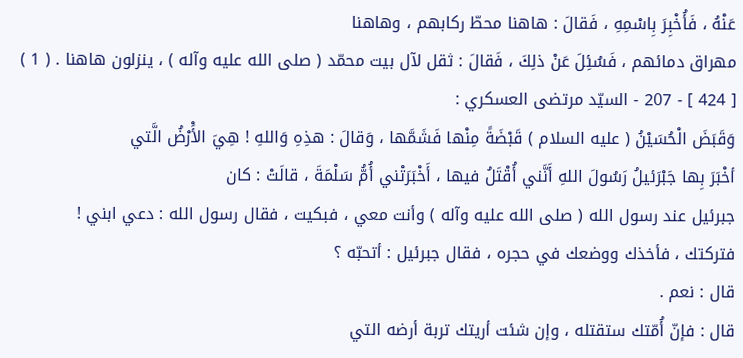عَنْهُ ، فَأُخْبِرَ بِاسْمِهِ ، فَقالَ : هاهنا محطّ ركابهم ، وهاهنا
مهراق دمائهم ، فَسُئِلَ عَنْ ذلِكَ ، فَقالَ : ثقل لآل بيت محمّد ( صلى الله عليه وآله ) ، ينزلون هاهنا . ( 1 )
[ 424 ] - 207 - السيّد مرتضى العسكري :
وَقَبَضَ الْحُسَيْنُ ( عليه السلام ) قَبْضَةً مِنْها فَشَمَّها ، وَقالَ : هذِهِ وَاللهِ ! هِيَ الأَْرْضُ الَّتي
أخْبَرَ بِها جَبْرَئيلُ رَسُولَ اللهِ أَنَّني أُقْتَلُ فيها ، أَخْبَرَتْني أُمُّ سَلْمَةَ ، قالَتْ : كان
جبرئيل عند رسول الله ( صلى الله عليه وآله ) وأنت معي ، فبكيت ، فقال رسول الله : دعي ابني !
فتركتك ، فأخذك ووضعك في حجره ، فقال جبرئيل : أتحبّه ؟
قال : نعم .
قال : فإنّ أُمّتك ستقتله ، وإن شئت أريتك تربة أرضه التي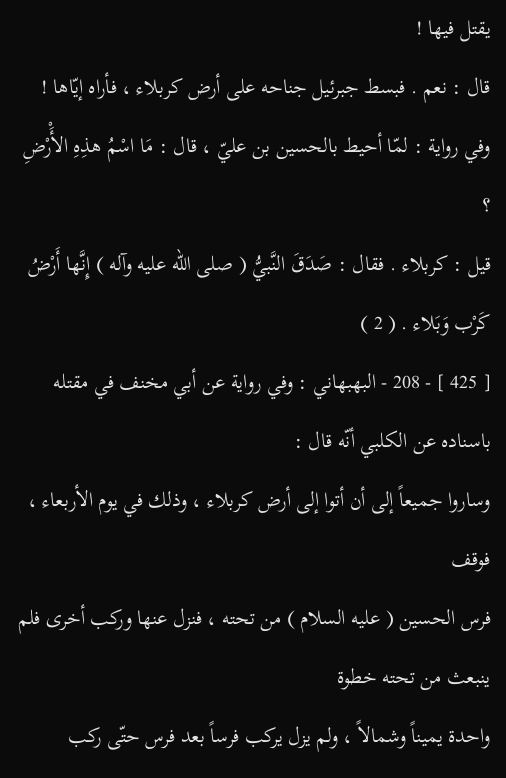يقتل فيها !
قال : نعم . فبسط جبرئيل جناحه على أرض كربلاء ، فأراه إيّاها !
وفي رواية : لمّا أحيط بالحسين بن عليّ ، قال : مَا اسْمُ هذِهِ الأَْرْضِ ؟
قيل : كربلاء . فقال : صَدَقَ النَّبيُّ ( صلى الله عليه وآله ) إِنَّها أَرْضُ كَرْب وَبَلاء . ( 2 )
[ 425 ] - 208 - البهبهاني : وفي رواية عن أبي مخنف في مقتله باسناده عن الكلبي أنّه قال :
وساروا جميعاً إلى أن أتوا إلى أرض كربلاء ، وذلك في يوم الأربعاء ، فوقف
فرس الحسين ( عليه السلام ) من تحته ، فنزل عنها وركب أخرى فلم ينبعث من تحته خطوة
واحدة يميناً وشمالاً ، ولم يزل يركب فرساً بعد فرس حتّى ركب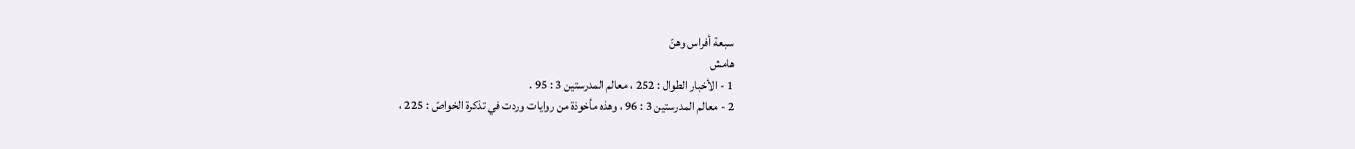سبعة أفراس وهنّ
هامش
1 - الأخبار الطوال : 252 ، معالم المدرستين 3 : 95 .
2 - معالم المدرستين 3 : 96 ، وهذه مأخوذة من روايات وردت في تذكرة الخواصّ : 225 ،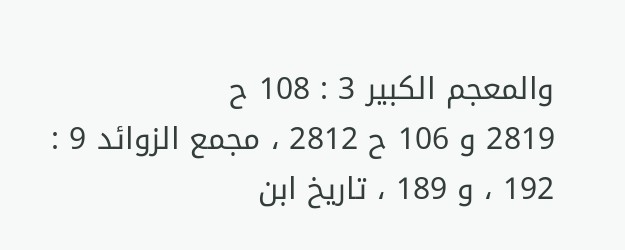والمعجم الكبير 3 : 108 ح
2819 و 106 ح 2812 ، مجمع الزوائد 9 : 192 ، و 189 ، تاريخ ابن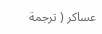عساكر ( ترجمة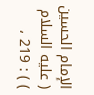الإمام الحسين ( عليه السلام ) ) : 219 ،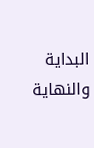البداية والنهاية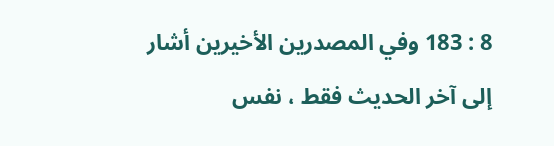8 : 183 وفي المصدرين الأخيرين أشار إلى آخر الحديث فقط ، نفس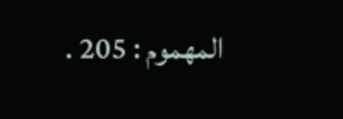المهموم : 205 .